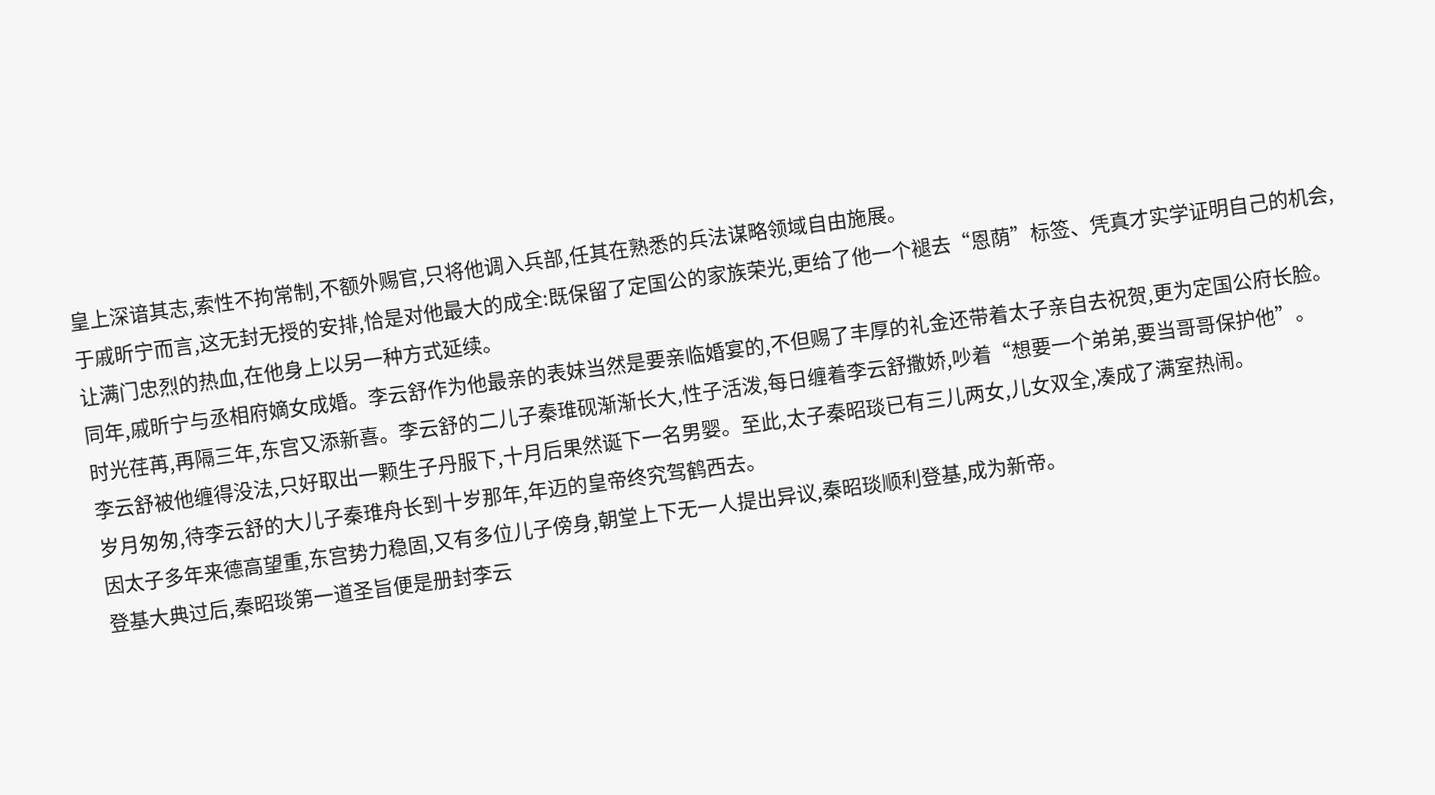皇上深谙其志,索性不拘常制,不额外赐官,只将他调入兵部,任其在熟悉的兵法谋略领域自由施展。
于戚昕宁而言,这无封无授的安排,恰是对他最大的成全:既保留了定国公的家族荣光,更给了他一个褪去“恩荫”标签、凭真才实学证明自己的机会,让满门忠烈的热血,在他身上以另一种方式延续。
同年,戚昕宁与丞相府嫡女成婚。李云舒作为他最亲的表妹当然是要亲临婚宴的,不但赐了丰厚的礼金还带着太子亲自去祝贺,更为定国公府长脸。
时光荏苒,再隔三年,东宫又添新喜。李云舒的二儿子秦琟砚渐渐长大,性子活泼,每日缠着李云舒撒娇,吵着“想要一个弟弟,要当哥哥保护他”。
李云舒被他缠得没法,只好取出一颗生子丹服下,十月后果然诞下一名男婴。至此,太子秦昭琰已有三儿两女,儿女双全,凑成了满室热闹。
岁月匆匆,待李云舒的大儿子秦琟舟长到十岁那年,年迈的皇帝终究驾鹤西去。
因太子多年来德高望重,东宫势力稳固,又有多位儿子傍身,朝堂上下无一人提出异议,秦昭琰顺利登基,成为新帝。
登基大典过后,秦昭琰第一道圣旨便是册封李云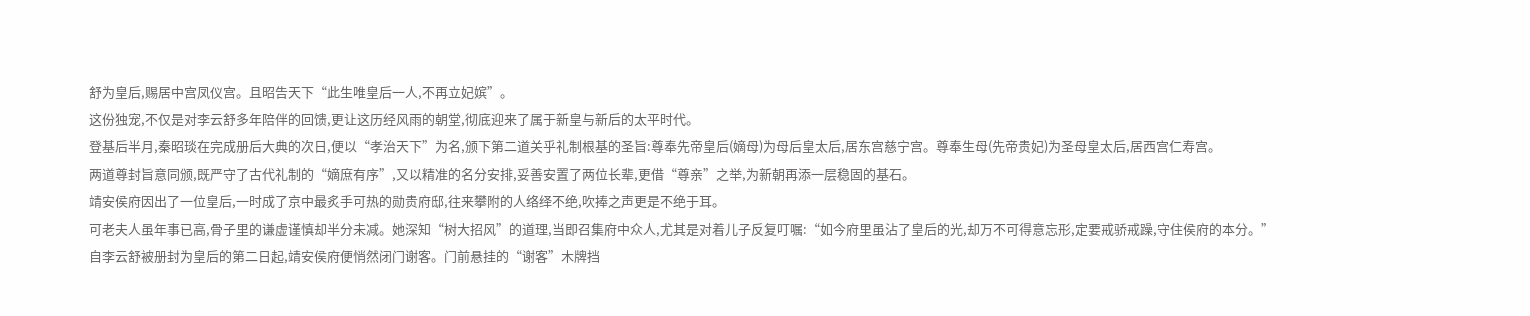舒为皇后,赐居中宫凤仪宫。且昭告天下“此生唯皇后一人,不再立妃嫔”。
这份独宠,不仅是对李云舒多年陪伴的回馈,更让这历经风雨的朝堂,彻底迎来了属于新皇与新后的太平时代。
登基后半月,秦昭琰在完成册后大典的次日,便以“孝治天下”为名,颁下第二道关乎礼制根基的圣旨:尊奉先帝皇后(嫡母)为母后皇太后,居东宫慈宁宫。尊奉生母(先帝贵妃)为圣母皇太后,居西宫仁寿宫。
两道尊封旨意同颁,既严守了古代礼制的“嫡庶有序”,又以精准的名分安排,妥善安置了两位长辈,更借“尊亲”之举,为新朝再添一层稳固的基石。
靖安侯府因出了一位皇后,一时成了京中最炙手可热的勋贵府邸,往来攀附的人络绎不绝,吹捧之声更是不绝于耳。
可老夫人虽年事已高,骨子里的谦虚谨慎却半分未减。她深知“树大招风”的道理,当即召集府中众人,尤其是对着儿子反复叮嘱:“如今府里虽沾了皇后的光,却万不可得意忘形,定要戒骄戒躁,守住侯府的本分。”
自李云舒被册封为皇后的第二日起,靖安侯府便悄然闭门谢客。门前悬挂的“谢客”木牌挡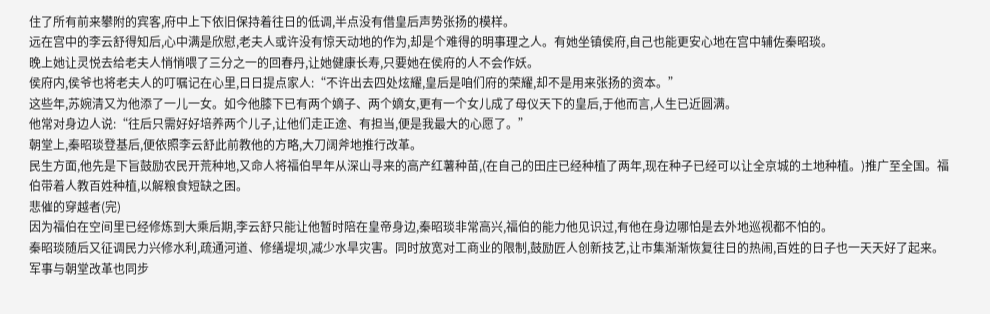住了所有前来攀附的宾客,府中上下依旧保持着往日的低调,半点没有借皇后声势张扬的模样。
远在宫中的李云舒得知后,心中满是欣慰,老夫人或许没有惊天动地的作为,却是个难得的明事理之人。有她坐镇侯府,自己也能更安心地在宫中辅佐秦昭琰。
晚上她让灵悦去给老夫人悄悄喂了三分之一的回春丹,让她健康长寿,只要她在侯府的人不会作妖。
侯府内,侯爷也将老夫人的叮嘱记在心里,日日提点家人:“不许出去四处炫耀,皇后是咱们府的荣耀,却不是用来张扬的资本。”
这些年,苏婉清又为他添了一儿一女。如今他膝下已有两个嫡子、两个嫡女,更有一个女儿成了母仪天下的皇后,于他而言,人生已近圆满。
他常对身边人说:“往后只需好好培养两个儿子,让他们走正途、有担当,便是我最大的心愿了。”
朝堂上,秦昭琰登基后,便依照李云舒此前教他的方略,大刀阔斧地推行改革。
民生方面,他先是下旨鼓励农民开荒种地,又命人将福伯早年从深山寻来的高产红薯种苗,(在自己的田庄已经种植了两年,现在种子已经可以让全京城的土地种植。)推广至全国。福伯带着人教百姓种植,以解粮食短缺之困。
悲催的穿越者(完)
因为福伯在空间里已经修炼到大乘后期,李云舒只能让他暂时陪在皇帝身边,秦昭琰非常高兴,福伯的能力他见识过,有他在身边哪怕是去外地巡视都不怕的。
秦昭琰随后又征调民力兴修水利,疏通河道、修缮堤坝,减少水旱灾害。同时放宽对工商业的限制,鼓励匠人创新技艺,让市集渐渐恢复往日的热闹,百姓的日子也一天天好了起来。
军事与朝堂改革也同步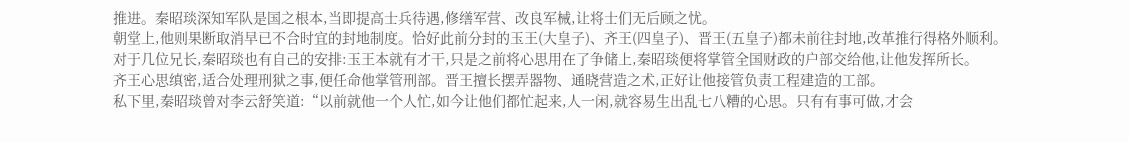推进。秦昭琰深知军队是国之根本,当即提高士兵待遇,修缮军营、改良军械,让将士们无后顾之忧。
朝堂上,他则果断取消早已不合时宜的封地制度。恰好此前分封的玉王(大皇子)、齐王(四皇子)、晋王(五皇子)都未前往封地,改革推行得格外顺利。
对于几位兄长,秦昭琰也有自己的安排:玉王本就有才干,只是之前将心思用在了争储上,秦昭琰便将掌管全国财政的户部交给他,让他发挥所长。
齐王心思缜密,适合处理刑狱之事,便任命他掌管刑部。晋王擅长摆弄器物、通晓营造之术,正好让他接管负责工程建造的工部。
私下里,秦昭琰曾对李云舒笑道:“以前就他一个人忙,如今让他们都忙起来,人一闲,就容易生出乱七八糟的心思。只有有事可做,才会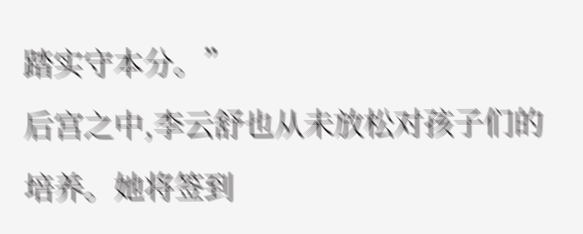踏实守本分。”
后宫之中,李云舒也从未放松对孩子们的培养。她将签到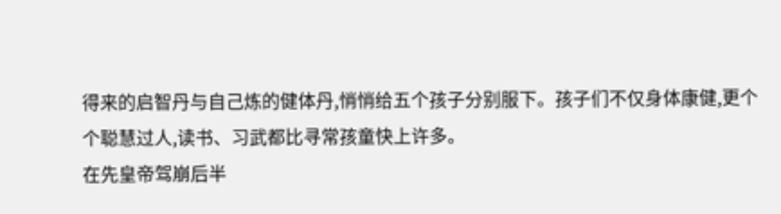得来的启智丹与自己炼的健体丹,悄悄给五个孩子分别服下。孩子们不仅身体康健,更个个聪慧过人,读书、习武都比寻常孩童快上许多。
在先皇帝驾崩后半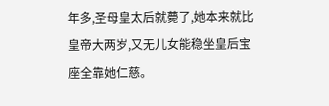年多,圣母皇太后就薨了,她本来就比皇帝大两岁,又无儿女能稳坐皇后宝座全靠她仁慈。